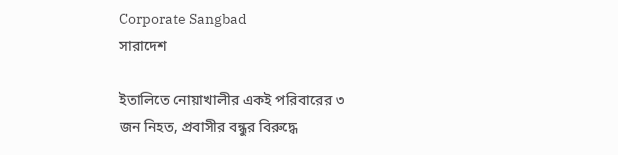Corporate Sangbad
সারাদেশ

ইতালিতে নোয়াখালীর একই পরিবারের ৩ জন নিহত, প্রবাসীর বন্ধুর বিরুদ্ধে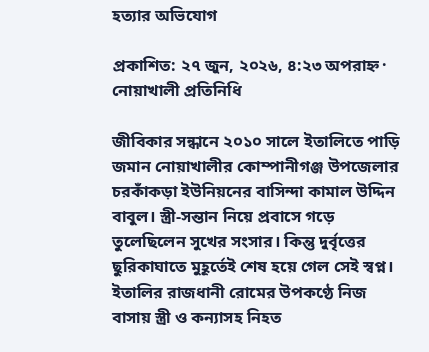হত্যার অভিযোগ

প্রকাশিত: ২৭ জুন, ২০২৬, ৪:২৩ অপরাহ্ন · নোয়াখালী প্রতিনিধি

জীবিকার সন্ধানে ২০১০ সালে ইতালিতে পাড়ি জমান নোয়াখালীর কোম্পানীগঞ্জ উপজেলার চরকাঁকড়া ইউনিয়নের বাসিন্দা কামাল উদ্দিন বাবুল। স্ত্রী-সন্তান নিয়ে প্রবাসে গড়ে তুলেছিলেন সুখের সংসার। কিন্তু দুর্বৃত্তের ছুরিকাঘাতে মুহূর্তেই শেষ হয়ে গেল সেই স্বপ্ন। ইতালির রাজধানী রোমের উপকণ্ঠে নিজ বাসায় স্ত্রী ও কন্যাসহ নিহত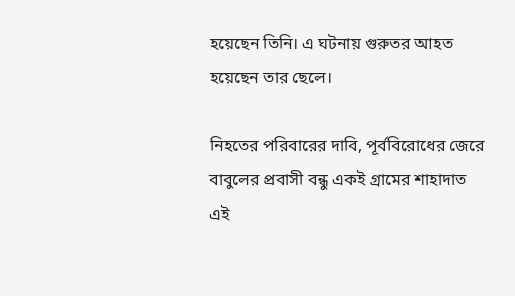হয়েছেন তিনি। এ ঘটনায় গুরুতর আহত হয়েছেন তার ছেলে।

নিহতের পরিবারের দাবি, পূর্ববিরোধের জেরে বাবুলের প্রবাসী বন্ধু একই গ্রামের শাহাদাত এই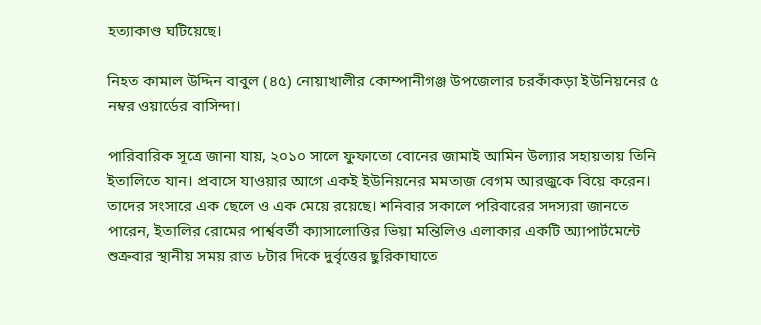হত্যাকাণ্ড ঘটিয়েছে।

নিহত কামাল উদ্দিন বাবুল (৪৫) নোয়াখালীর কোম্পানীগঞ্জ উপজেলার চরকাঁকড়া ইউনিয়নের ৫ নম্বর ওয়ার্ডের বাসিন্দা।

পারিবারিক সূত্রে জানা যায়, ২০১০ সালে ফুফাতো বোনের জামাই আমিন উল্যার সহায়তায় তিনি ইতালিতে যান। প্রবাসে যাওয়ার আগে একই ইউনিয়নের মমতাজ বেগম আরজুকে বিয়ে করেন। তাদের সংসারে এক ছেলে ও এক মেয়ে রয়েছে। শনিবার সকালে পরিবারের সদস্যরা জানতে পারেন, ইতালির রোমের পার্শ্ববর্তী ক্যাসালোত্তির ভিয়া মন্তিলিও এলাকার একটি অ্যাপার্টমেন্টে শুক্রবার স্থানীয় সময় রাত ৮টার দিকে দুর্বৃত্তের ছুরিকাঘাতে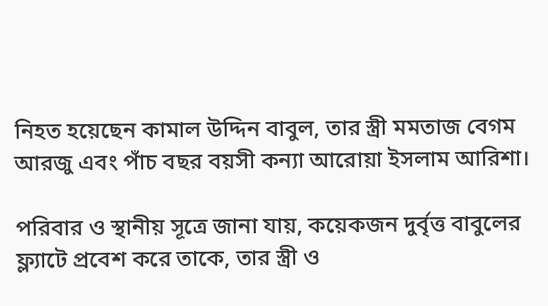নিহত হয়েছেন কামাল উদ্দিন বাবুল, তার স্ত্রী মমতাজ বেগম আরজু এবং পাঁচ বছর বয়সী কন্যা আরোয়া ইসলাম আরিশা।

পরিবার ও স্থানীয় সূত্রে জানা যায়, কয়েকজন দুর্বৃত্ত বাবুলের ফ্ল্যাটে প্রবেশ করে তাকে, তার স্ত্রী ও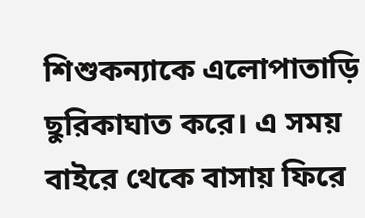শিশুকন্যাকে এলোপাতাড়ি ছুরিকাঘাত করে। এ সময় বাইরে থেকে বাসায় ফিরে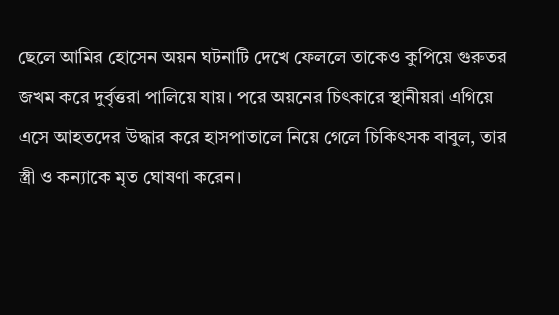ছেলে আমির হোসেন অয়ন ঘটনাটি দেখে ফেললে তাকেও কুপিয়ে গুরুতর জখম করে দুর্বৃত্তরা পালিয়ে যায়। পরে অয়নের চিৎকারে স্থানীয়রা এগিয়ে এসে আহতদের উদ্ধার করে হাসপাতালে নিয়ে গেলে চিকিৎসক বাবুল, তার স্ত্রী ও কন্যাকে মৃত ঘোষণা করেন।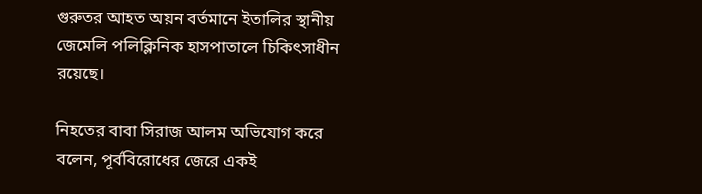গুরুতর আহত অয়ন বর্তমানে ইতালির স্থানীয় জেমেলি পলিক্লিনিক হাসপাতালে চিকিৎসাধীন রয়েছে।

নিহতের বাবা সিরাজ আলম অভিযোগ করে বলেন, পূর্ববিরোধের জেরে একই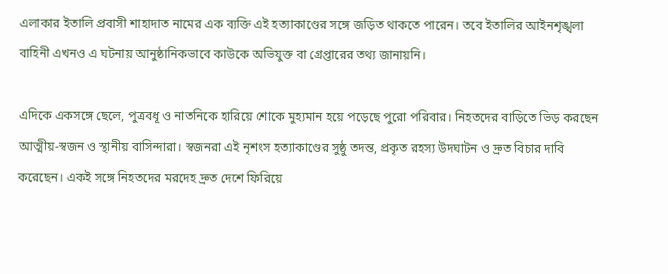এলাকার ইতালি প্রবাসী শাহাদাত নামের এক ব্যক্তি এই হত্যাকাণ্ডের সঙ্গে জড়িত থাকতে পারেন। তবে ইতালির আইনশৃঙ্খলা বাহিনী এখনও এ ঘটনায় আনুষ্ঠানিকভাবে কাউকে অভিযুক্ত বা গ্রেপ্তারের তথ্য জানায়নি।

এদিকে একসঙ্গে ছেলে, পুত্রবধূ ও নাতনিকে হারিয়ে শোকে মুহ্যমান হয়ে পড়েছে পুরো পরিবার। নিহতদের বাড়িতে ভিড় করছেন আত্মীয়-স্বজন ও স্থানীয় বাসিন্দারা। স্বজনরা এই নৃশংস হত্যাকাণ্ডের সুষ্ঠু তদন্ত, প্রকৃত রহস্য উদঘাটন ও দ্রুত বিচার দাবি করেছেন। একই সঙ্গে নিহতদের মরদেহ দ্রুত দেশে ফিরিয়ে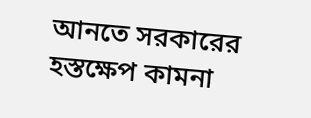আনতে সরকারের হস্তক্ষেপ কামনা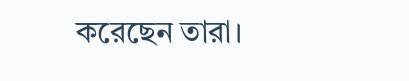করেছেন তারা।